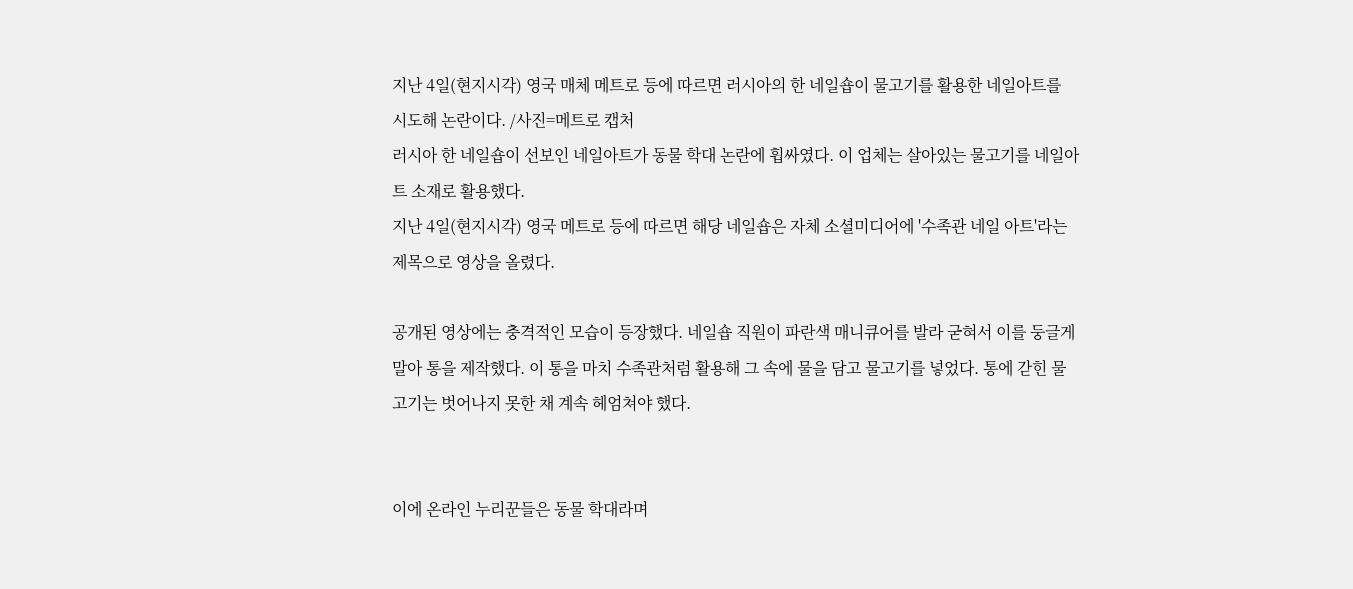지난 4일(현지시각) 영국 매체 메트로 등에 따르면 러시아의 한 네일숍이 물고기를 활용한 네일아트를 시도해 논란이다. /사진=메트로 캡처
러시아 한 네일숍이 선보인 네일아트가 동물 학대 논란에 휩싸였다. 이 업체는 살아있는 물고기를 네일아트 소재로 활용했다.
지난 4일(현지시각) 영국 메트로 등에 따르면 해당 네일숍은 자체 소셜미디어에 '수족관 네일 아트'라는 제목으로 영상을 올렸다.

공개된 영상에는 충격적인 모습이 등장했다. 네일숍 직원이 파란색 매니큐어를 발라 굳혀서 이를 둥글게 말아 통을 제작했다. 이 통을 마치 수족관처럼 활용해 그 속에 물을 담고 물고기를 넣었다. 통에 갇힌 물고기는 벗어나지 못한 채 계속 헤엄쳐야 했다.


이에 온라인 누리꾼들은 동물 학대라며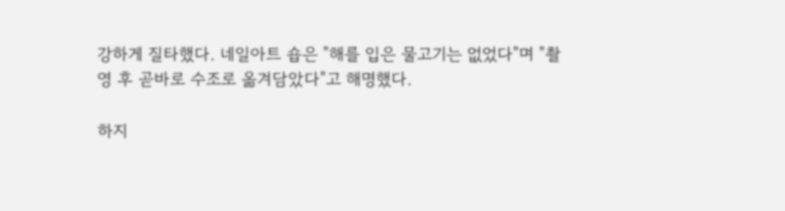강하게 질타했다. 네일아트 숍은 "해를 입은 물고기는 없었다"며 "촬영 후 곧바로 수조로 옮겨담았다"고 해명했다.

하지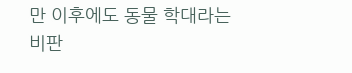만 이후에도 동물 학대라는 비판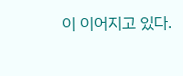이 이어지고 있다.